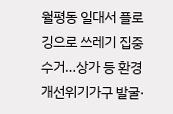월평동 일대서 플로깅으로 쓰레기 집중 수거…상가 등 환경 개선위기가구 발굴·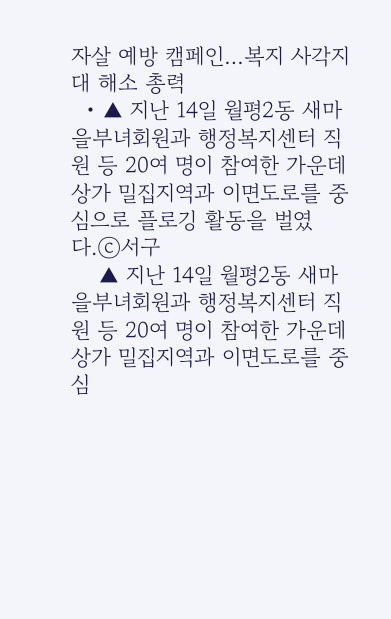자살 예방 캠페인…복지 사각지대 해소 총력
  • ▲ 지난 14일 월평2동 새마을부녀회원과 행정복지센터 직원 등 20여 명이 참여한 가운데 상가 밀집지역과 이면도로를 중심으로 플로깅 활동을 벌였다.ⓒ서구
    ▲ 지난 14일 월평2동 새마을부녀회원과 행정복지센터 직원 등 20여 명이 참여한 가운데 상가 밀집지역과 이면도로를 중심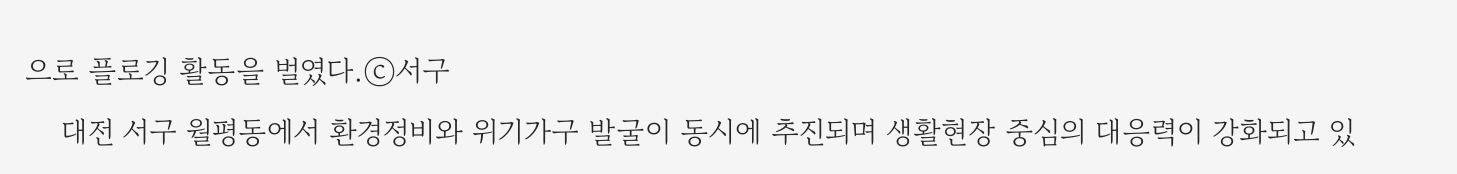으로 플로깅 활동을 벌였다.ⓒ서구
    대전 서구 월평동에서 환경정비와 위기가구 발굴이 동시에 추진되며 생활현장 중심의 대응력이 강화되고 있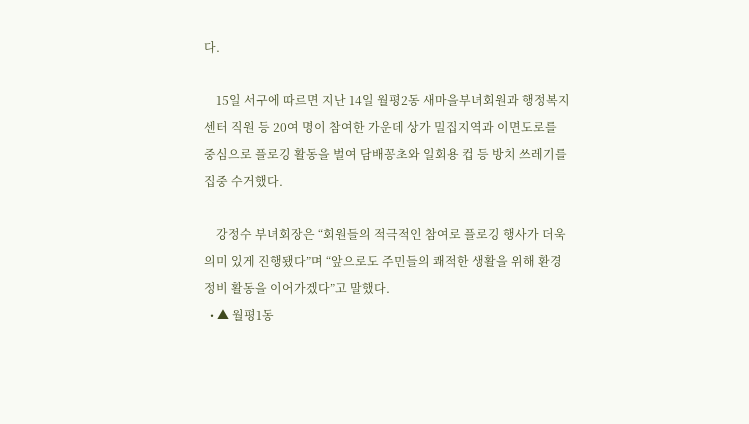다.

    15일 서구에 따르면 지난 14일 월평2동 새마을부녀회원과 행정복지센터 직원 등 20여 명이 참여한 가운데 상가 밀집지역과 이면도로를 중심으로 플로깅 활동을 벌여 담배꽁초와 일회용 컵 등 방치 쓰레기를 집중 수거했다.

    강정수 부녀회장은 “회원들의 적극적인 참여로 플로깅 행사가 더욱 의미 있게 진행됐다”며 “앞으로도 주민들의 쾌적한 생활을 위해 환경 정비 활동을 이어가겠다”고 말했다.
  • ▲ 월평1동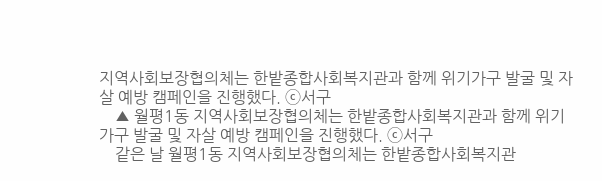지역사회보장협의체는 한밭종합사회복지관과 함께 위기가구 발굴 및 자살 예방 캠페인을 진행했다. ⓒ서구
    ▲ 월평1동 지역사회보장협의체는 한밭종합사회복지관과 함께 위기가구 발굴 및 자살 예방 캠페인을 진행했다. ⓒ서구
    같은 날 월평1동 지역사회보장협의체는 한밭종합사회복지관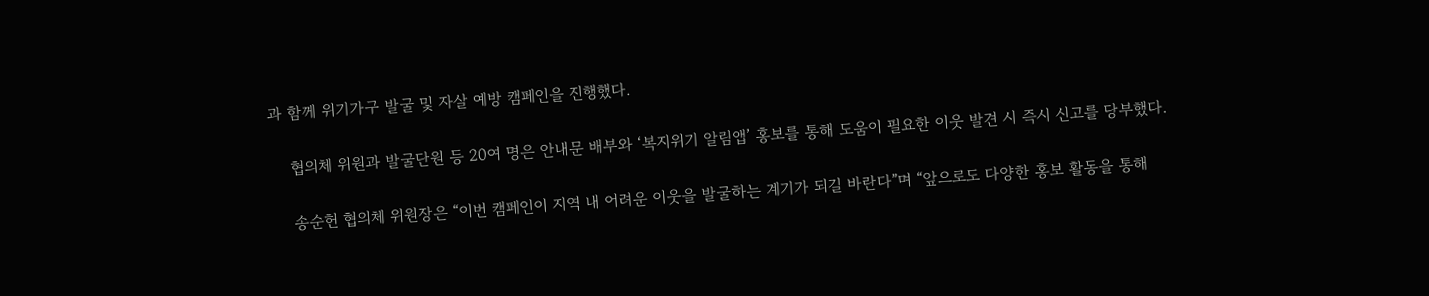과 함께 위기가구 발굴 및 자살 예방 캠페인을 진행했다.

    협의체 위원과 발굴단원 등 20여 명은 안내문 배부와 ‘복지위기 알림앱’ 홍보를 통해 도움이 필요한 이웃 발견 시 즉시 신고를 당부했다.

    송순헌 협의체 위원장은 “이번 캠페인이 지역 내 어려운 이웃을 발굴하는 계기가 되길 바란다”며 “앞으로도 다양한 홍보 활동을 통해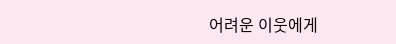어려운 이웃에게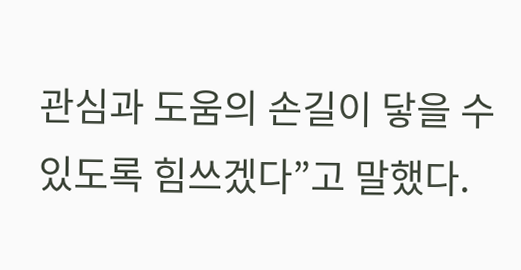관심과 도움의 손길이 닿을 수 있도록 힘쓰겠다”고 말했다.